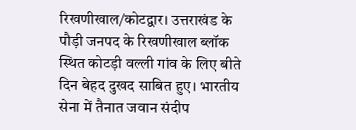रिखणीखाल/कोटद्वार। उत्तराखंड के पौड़ी जनपद के रिखणीखाल ब्लॉक स्थित कोटड़ी वल्ली गांव के लिए बीते दिन बेहद दुखद साबित हुए। भारतीय सेना में तैनात जवान संदीप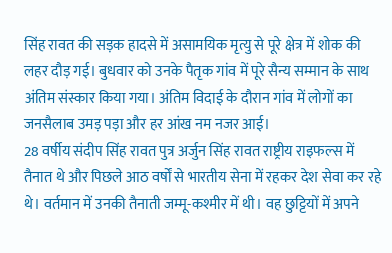सिंह रावत की सड़क हादसे में असामयिक मृत्यु से पूरे क्षेत्र में शोक की लहर दौड़ गई। बुधवार को उनके पैतृक गांव में पूरे सैन्य सम्मान के साथ अंतिम संस्कार किया गया। अंतिम विदाई के दौरान गांव में लोगों का जनसैलाब उमड़ पड़ा और हर आंख नम नजर आई।
28 वर्षीय संदीप सिंह रावत पुत्र अर्जुन सिंह रावत राष्ट्रीय राइफल्स में तैनात थे और पिछले आठ वर्षों से भारतीय सेना में रहकर देश सेवा कर रहे थे। वर्तमान में उनकी तैनाती जम्मू-कश्मीर में थी। वह छुट्टियों में अपने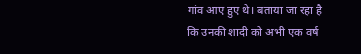गांव आए हुए थे। बताया जा रहा है कि उनकी शादी को अभी एक वर्ष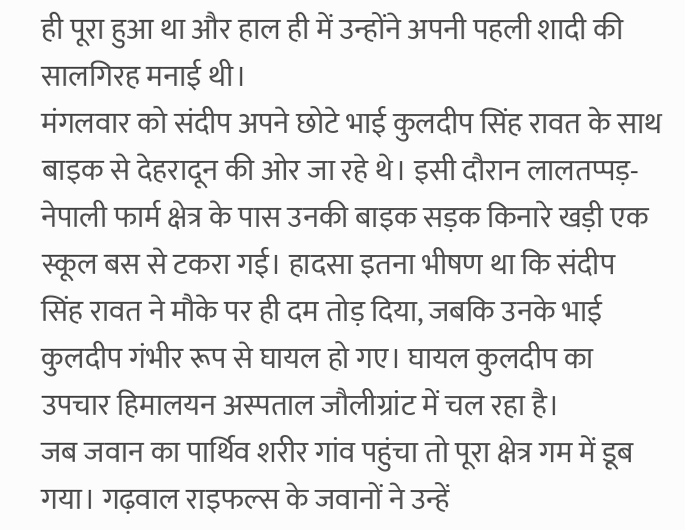ही पूरा हुआ था और हाल ही में उन्होंने अपनी पहली शादी की सालगिरह मनाई थी।
मंगलवार को संदीप अपने छोटे भाई कुलदीप सिंह रावत के साथ बाइक से देहरादून की ओर जा रहे थे। इसी दौरान लालतप्पड़-नेपाली फार्म क्षेत्र के पास उनकी बाइक सड़क किनारे खड़ी एक स्कूल बस से टकरा गई। हादसा इतना भीषण था कि संदीप सिंह रावत ने मौके पर ही दम तोड़ दिया, जबकि उनके भाई कुलदीप गंभीर रूप से घायल हो गए। घायल कुलदीप का उपचार हिमालयन अस्पताल जौलीग्रांट में चल रहा है।
जब जवान का पार्थिव शरीर गांव पहुंचा तो पूरा क्षेत्र गम में डूब गया। गढ़वाल राइफल्स के जवानों ने उन्हें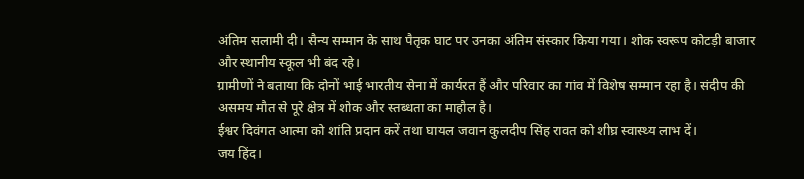अंतिम सलामी दी। सैन्य सम्मान के साथ पैतृक घाट पर उनका अंतिम संस्कार किया गया। शोक स्वरूप कोटड़ी बाजार और स्थानीय स्कूल भी बंद रहे।
ग्रामीणों ने बताया कि दोनों भाई भारतीय सेना में कार्यरत हैं और परिवार का गांव में विशेष सम्मान रहा है। संदीप की असमय मौत से पूरे क्षेत्र में शोक और स्तब्धता का माहौल है।
ईश्वर दिवंगत आत्मा को शांति प्रदान करें तथा घायल जवान कुलदीप सिंह रावत को शीघ्र स्वास्थ्य लाभ दें।
जय हिंद।